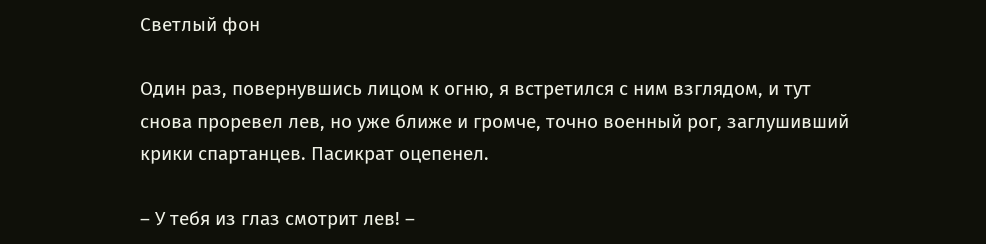Светлый фон

Один раз, повернувшись лицом к огню, я встретился с ним взглядом, и тут снова проревел лев, но уже ближе и громче, точно военный рог, заглушивший крики спартанцев. Пасикрат оцепенел.

– У тебя из глаз смотрит лев! –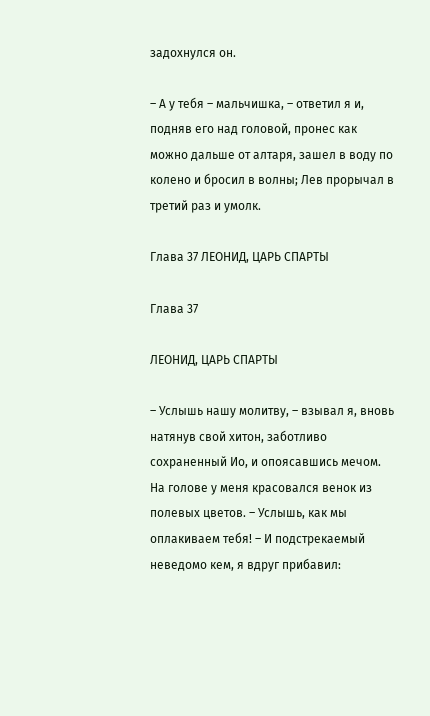задохнулся он.

– А у тебя – мальчишка, – ответил я и, подняв его над головой, пронес как можно дальше от алтаря, зашел в воду по колено и бросил в волны; Лев прорычал в третий раз и умолк.

Глава 37 ЛЕОНИД, ЦАРЬ СПАРТЫ

Глава 37

ЛЕОНИД, ЦАРЬ СПАРТЫ

– Услышь нашу молитву, – взывал я, вновь натянув свой хитон, заботливо сохраненный Ио, и опоясавшись мечом. На голове у меня красовался венок из полевых цветов. – Услышь, как мы оплакиваем тебя! – И подстрекаемый неведомо кем, я вдруг прибавил: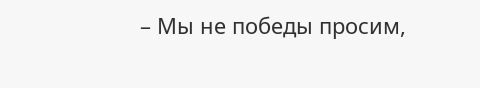– Мы не победы просим,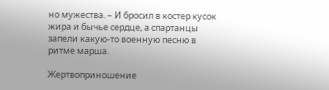но мужества. – И бросил в костер кусок жира и бычье сердце, а спартанцы запели какую-то военную песню в ритме марша.

Жертвоприношение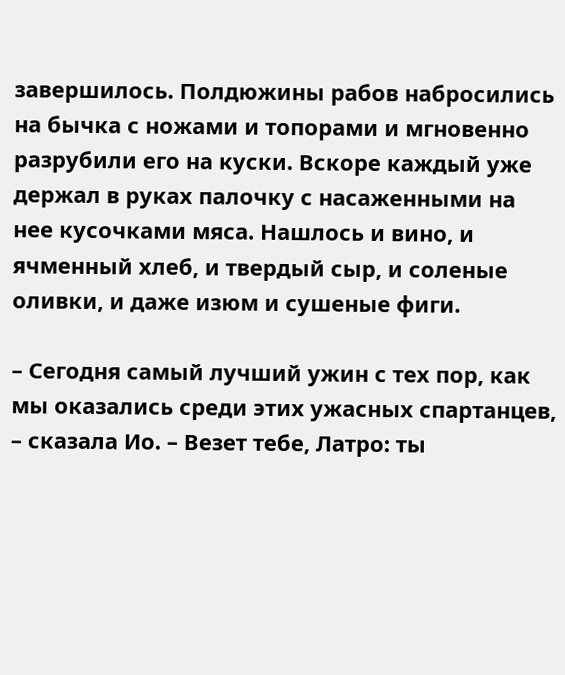завершилось. Полдюжины рабов набросились на бычка с ножами и топорами и мгновенно разрубили его на куски. Вскоре каждый уже держал в руках палочку с насаженными на нее кусочками мяса. Нашлось и вино, и ячменный хлеб, и твердый сыр, и соленые оливки, и даже изюм и сушеные фиги.

– Сегодня самый лучший ужин с тех пор, как мы оказались среди этих ужасных спартанцев, – сказала Ио. – Везет тебе, Латро: ты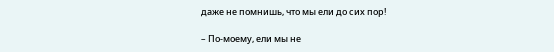даже не помнишь, что мы ели до сих пор!

– По-моему, ели мы не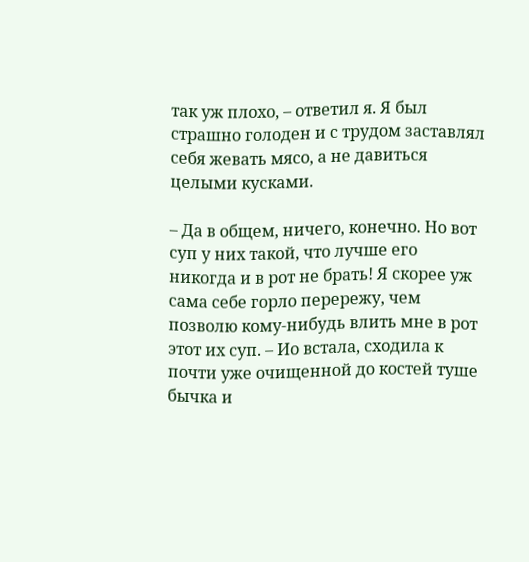так уж плохо, – ответил я. Я был страшно голоден и с трудом заставлял себя жевать мясо, а не давиться целыми кусками.

– Да в общем, ничего, конечно. Но вот суп у них такой, что лучше его никогда и в рот не брать! Я скорее уж сама себе горло перережу, чем позволю кому-нибудь влить мне в рот этот их суп. – Ио встала, сходила к почти уже очищенной до костей туше бычка и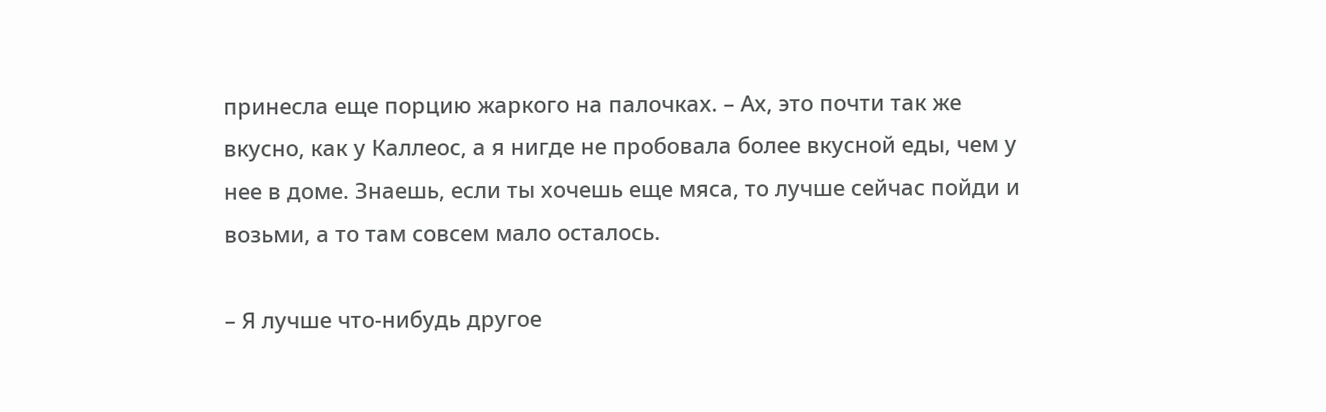принесла еще порцию жаркого на палочках. – Ах, это почти так же вкусно, как у Каллеос, а я нигде не пробовала более вкусной еды, чем у нее в доме. Знаешь, если ты хочешь еще мяса, то лучше сейчас пойди и возьми, а то там совсем мало осталось.

– Я лучше что-нибудь другое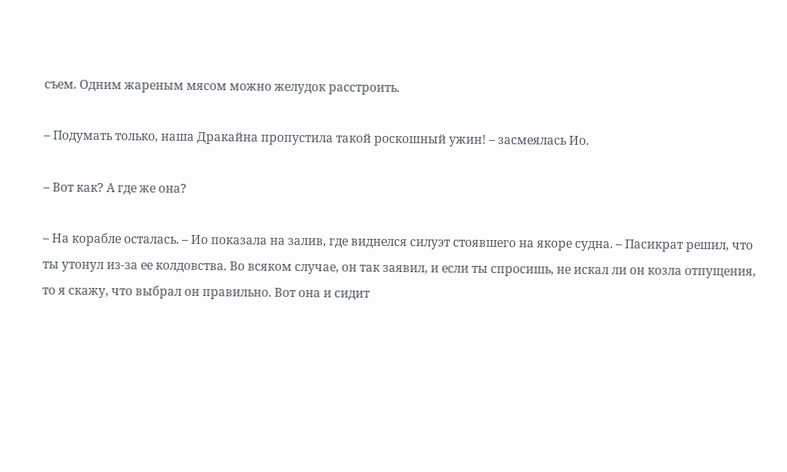съем. Одним жареным мясом можно желудок расстроить.

– Подумать только, наша Дракайна пропустила такой роскошный ужин! – засмеялась Ио.

– Вот как? А где же она?

– На корабле осталась. – Ио показала на залив, где виднелся силуэт стоявшего на якоре судна. – Пасикрат решил, что ты утонул из-за ее колдовства. Во всяком случае, он так заявил, и если ты спросишь, не искал ли он козла отпущения, то я скажу, что выбрал он правильно. Вот она и сидит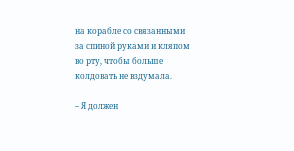на корабле со связанными за спиной руками и кляпом во рту, чтобы больше колдовать не вздумала.

– Я должен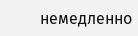немедленно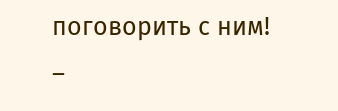поговорить с ним! –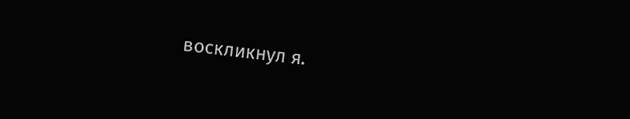воскликнул я.